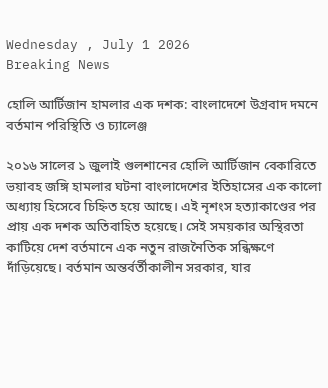Wednesday , July 1 2026
Breaking News

হোলি আর্টিজান হামলার এক দশক: বাংলাদেশে উগ্রবাদ দমনে বর্তমান পরিস্থিতি ও চ্যালেঞ্জ

২০১৬ সালের ১ জুলাই গুলশানের হোলি আর্টিজান বেকারিতে ভয়াবহ জঙ্গি হামলার ঘটনা বাংলাদেশের ইতিহাসের এক কালো অধ্যায় হিসেবে চিহ্নিত হয়ে আছে। এই নৃশংস হত্যাকাণ্ডের পর প্রায় এক দশক অতিবাহিত হয়েছে। সেই সময়কার অস্থিরতা কাটিয়ে দেশ বর্তমানে এক নতুন রাজনৈতিক সন্ধিক্ষণে দাঁড়িয়েছে। বর্তমান অন্তর্বর্তীকালীন সরকার, যার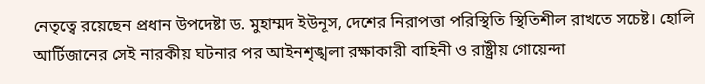নেতৃত্বে রয়েছেন প্রধান উপদেষ্টা ড. মুহাম্মদ ইউনূস, দেশের নিরাপত্তা পরিস্থিতি স্থিতিশীল রাখতে সচেষ্ট। হোলি আর্টিজানের সেই নারকীয় ঘটনার পর আইনশৃঙ্খলা রক্ষাকারী বাহিনী ও রাষ্ট্রীয় গোয়েন্দা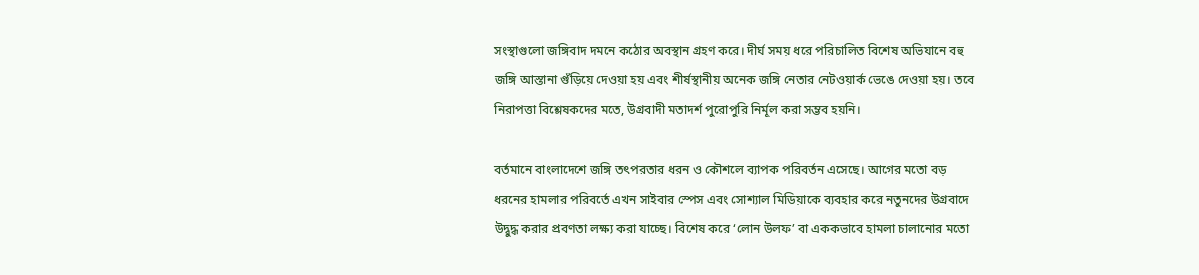সংস্থাগুলো জঙ্গিবাদ দমনে কঠোর অবস্থান গ্রহণ করে। দীর্ঘ সময় ধরে পরিচালিত বিশেষ অভিযানে বহু জঙ্গি আস্তানা গুঁড়িয়ে দেওয়া হয় এবং শীর্ষস্থানীয় অনেক জঙ্গি নেতার নেটওয়ার্ক ভেঙে দেওয়া হয়। তবে নিরাপত্তা বিশ্লেষকদের মতে, উগ্রবাদী মতাদর্শ পুরোপুরি নির্মূল করা সম্ভব হয়নি।

বর্তমানে বাংলাদেশে জঙ্গি তৎপরতার ধরন ও কৌশলে ব্যাপক পরিবর্তন এসেছে। আগের মতো বড় ধরনের হামলার পরিবর্তে এখন সাইবার স্পেস এবং সোশ্যাল মিডিয়াকে ব্যবহার করে নতুনদের উগ্রবাদে উদ্বুদ্ধ করার প্রবণতা লক্ষ্য করা যাচ্ছে। বিশেষ করে ‘লোন উলফ’ বা এককভাবে হামলা চালানোর মতো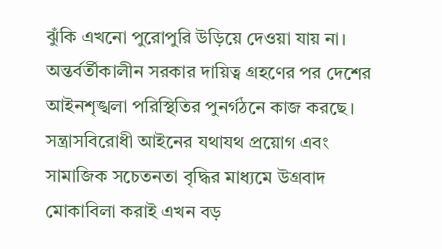ঝুঁকি এখনো পুরোপুরি উড়িয়ে দেওয়া যায় না। অন্তর্বর্তীকালীন সরকার দায়িত্ব গ্রহণের পর দেশের আইনশৃঙ্খলা পরিস্থিতির পুনর্গঠনে কাজ করছে। সন্ত্রাসবিরোধী আইনের যথাযথ প্রয়োগ এবং সামাজিক সচেতনতা বৃদ্ধির মাধ্যমে উগ্রবাদ মোকাবিলা করাই এখন বড়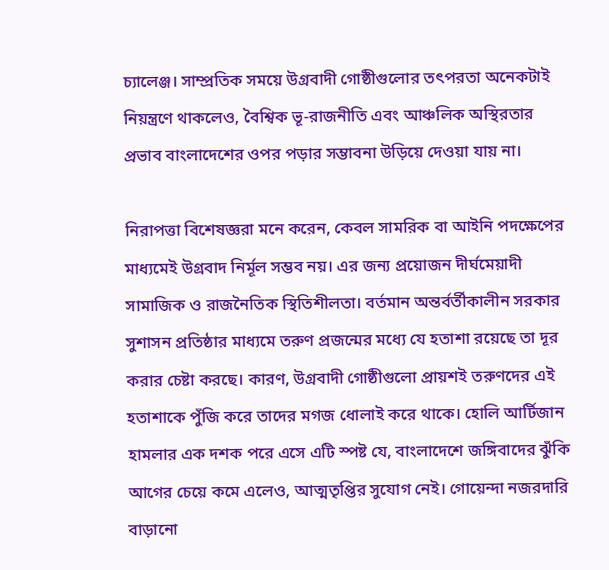চ্যালেঞ্জ। সাম্প্রতিক সময়ে উগ্রবাদী গোষ্ঠীগুলোর তৎপরতা অনেকটাই নিয়ন্ত্রণে থাকলেও, বৈশ্বিক ভূ-রাজনীতি এবং আঞ্চলিক অস্থিরতার প্রভাব বাংলাদেশের ওপর পড়ার সম্ভাবনা উড়িয়ে দেওয়া যায় না।

নিরাপত্তা বিশেষজ্ঞরা মনে করেন, কেবল সামরিক বা আইনি পদক্ষেপের মাধ্যমেই উগ্রবাদ নির্মূল সম্ভব নয়। এর জন্য প্রয়োজন দীর্ঘমেয়াদী সামাজিক ও রাজনৈতিক স্থিতিশীলতা। বর্তমান অন্তর্বর্তীকালীন সরকার সুশাসন প্রতিষ্ঠার মাধ্যমে তরুণ প্রজন্মের মধ্যে যে হতাশা রয়েছে তা দূর করার চেষ্টা করছে। কারণ, উগ্রবাদী গোষ্ঠীগুলো প্রায়শই তরুণদের এই হতাশাকে পুঁজি করে তাদের মগজ ধোলাই করে থাকে। হোলি আর্টিজান হামলার এক দশক পরে এসে এটি স্পষ্ট যে, বাংলাদেশে জঙ্গিবাদের ঝুঁকি আগের চেয়ে কমে এলেও, আত্মতৃপ্তির সুযোগ নেই। গোয়েন্দা নজরদারি বাড়ানো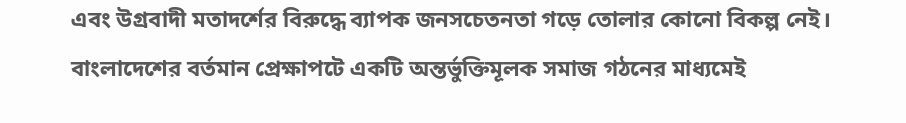এবং উগ্রবাদী মতাদর্শের বিরুদ্ধে ব্যাপক জনসচেতনতা গড়ে তোলার কোনো বিকল্প নেই। বাংলাদেশের বর্তমান প্রেক্ষাপটে একটি অন্তর্ভুক্তিমূলক সমাজ গঠনের মাধ্যমেই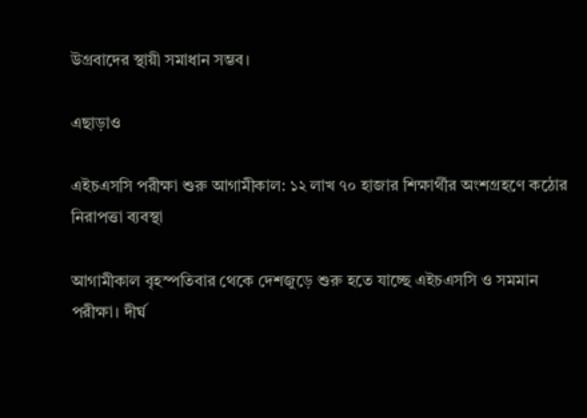উগ্রবাদের স্থায়ী সমাধান সম্ভব।

এছাড়াও

এইচএসসি পরীক্ষা শুরু আগামীকাল: ১২ লাখ ৭০ হাজার শিক্ষার্থীর অংশগ্রহণে কঠোর নিরাপত্তা ব্যবস্থা

আগামীকাল বৃহস্পতিবার থেকে দেশজুড়ে শুরু হতে যাচ্ছে এইচএসসি ও সমমান পরীক্ষা। দীর্ঘ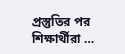প্রস্তুতির পর শিক্ষার্থীরা …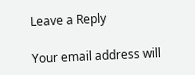Leave a Reply

Your email address will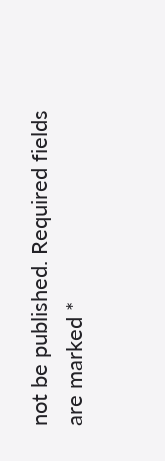not be published. Required fields are marked *